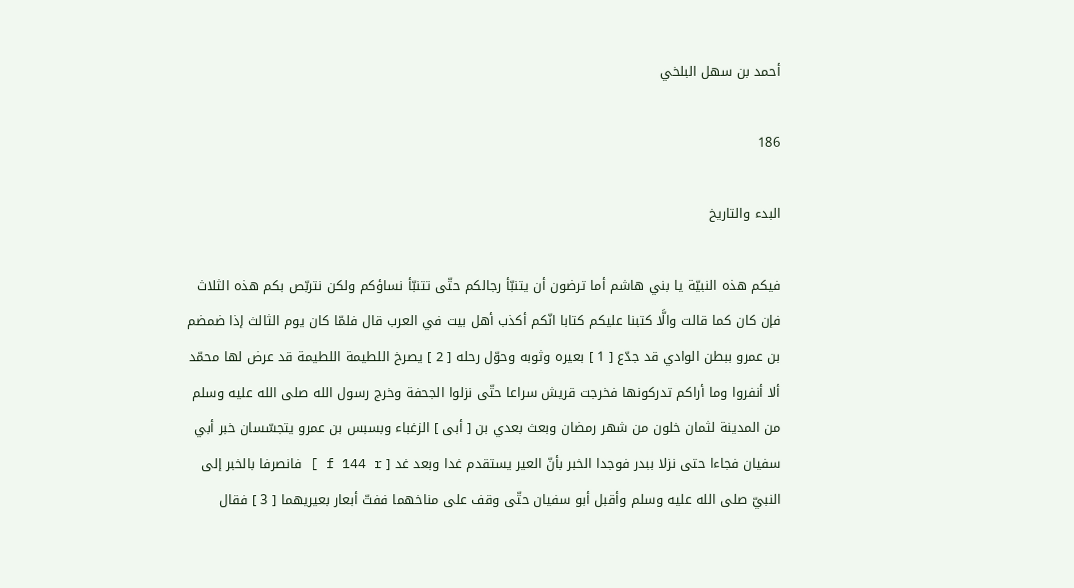أحمد بن سهل البلخي

186

البدء والتاريخ

فيكم هذه النبيّة يا بني هاشم أما ترضون أن يتنبّأ رجالكم حتّى تتنبّأ نساؤكم ولكن نتربّص بكم هذه الثلاث فإن كان كما قالت والَّا كتبنا عليكم كتابا انّكم أكذب أهل بيت في العرب قال فلمّا كان يوم الثالث إذا ضمضم بن عمرو ببطن الوادي قد جدّع [ 1 ] بعيره وثوبه وحوّل رحله [ 2 ] يصرخ اللطيمة اللطيمة قد عرض لها محمّد ألا أنفروا وما أراكم تدركونها فخرجت قريش سراعا حتّى نزلوا الجحفة وخرج رسول الله صلى الله عليه وسلم من المدينة لثمان خلون من شهر رمضان وبعث بعدي بن [ أبى ] الزغباء وبسبس بن عمرو يتجسّسان خبر أبي سفيان فجاءا حتى نزلا ببدر فوجدا الخبر بأنّ العير يستقدم غدا وبعد غد [ f 144 r ] فانصرفا بالخبر إلى النبيّ صلى الله عليه وسلم وأقبل أبو سفيان حتّى وقف على مناخهما ففتّ أبعار بعيريهما [ 3 ] فقال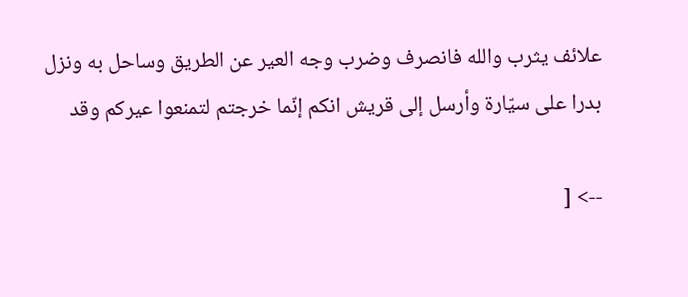علائف يثرب والله فانصرف وضرب وجه العير عن الطريق وساحل به ونزل بدرا على سيّارة وأرسل إلى قريش انكم إنّما خرجتم لتمنعوا عيركم وقد

--> [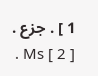1 ] . جزع . Ms [ 2 ] .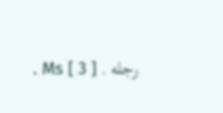رجله . Ms [ 3 ] .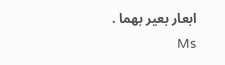ابعار بعير بهما . Ms